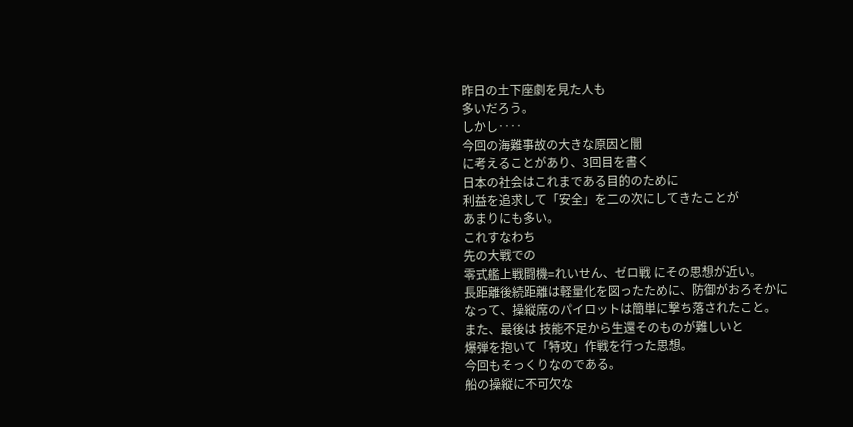昨日の土下座劇を見た人も
多いだろう。
しかし‥‥
今回の海難事故の大きな原因と闇
に考えることがあり、3回目を書く
日本の社会はこれまである目的のために
利益を追求して「安全」を二の次にしてきたことが
あまりにも多い。
これすなわち
先の大戦での
零式艦上戦闘機=れいせん、ゼロ戦 にその思想が近い。
長距離後続距離は軽量化を図ったために、防御がおろそかに
なって、操縦席のパイロットは簡単に撃ち落されたこと。
また、最後は 技能不足から生還そのものが難しいと
爆弾を抱いて「特攻」作戦を行った思想。
今回もそっくりなのである。
船の操縦に不可欠な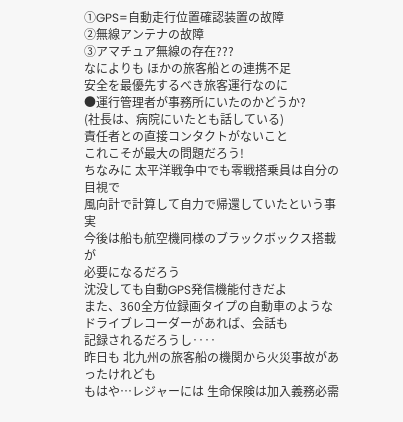①GPS=自動走行位置確認装置の故障
②無線アンテナの故障
③アマチュア無線の存在???
なによりも ほかの旅客船との連携不足
安全を最優先するべき旅客運行なのに
●運行管理者が事務所にいたのかどうか?
(社長は、病院にいたとも話している)
責任者との直接コンタクトがないこと
これこそが最大の問題だろう!
ちなみに 太平洋戦争中でも零戦搭乗員は自分の目視で
風向計で計算して自力で帰還していたという事実
今後は船も航空機同様のブラックボックス搭載が
必要になるだろう
沈没しても自動GPS発信機能付きだよ
また、360全方位録画タイプの自動車のような
ドライブレコーダーがあれば、会話も
記録されるだろうし‥‥
昨日も 北九州の旅客船の機関から火災事故があったけれども
もはや…レジャーには 生命保険は加入義務必需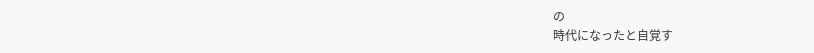の
時代になったと自覚す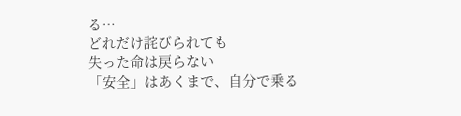る…
どれだけ詫びられても
失った命は戻らない
「安全」はあくまで、自分で乗る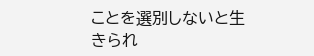ことを選別しないと生きられ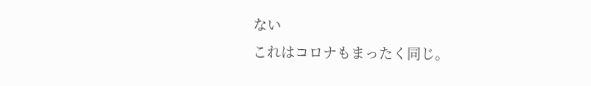ない
これはコロナもまったく同じ。